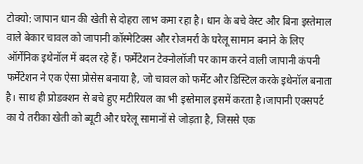टोक्यो: जापान धान की खेती से दोहरा लाभ कमा रहा है। धान के बचे वेस्ट और बिना इस्तेमाल वाले बेकार चावल को जापानी कॉस्मेटिक्स और रोजमर्रा के घरेलू सामान बनाने के लिए ऑर्गेनिक इथेनॉल में बदल रहे हैं। फर्मेंटेशन टेक्नोलॉजी पर काम करने वाली जापानी कंपनी फर्मेंटेशन ने एक ऐसा प्रोसेस बनाया है, जो चावल को फर्मेंट और डिस्टिल करके इथेनॉल बनाता है। साथ ही प्रोडक्शन से बचे हुए मटीरियल का भी इस्तेमाल इसमें करता है।जापानी एक्सपर्ट का ये तरीका खेती को ब्यूटी और घरेलू सामानों से जोड़ता है, जिससे एक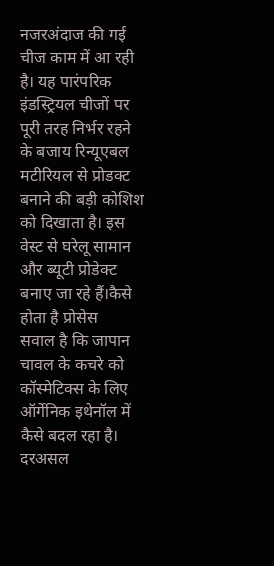नजरअंदाज की गई चीज काम में आ रही है। यह पारंपरिक इंडस्ट्रियल चीजों पर पूरी तरह निर्भर रहने के बजाय रिन्यूएबल मटीरियल से प्रोडक्ट बनाने की बड़ी कोशिश को दिखाता है। इस वेस्ट से घरेलू सामान और ब्यूटी प्रोडेक्ट बनाए जा रहे हैं।कैसे होता है प्रोसेस
सवाल है कि जापान चावल के कचरे को कॉस्मेटिक्स के लिए ऑर्गेनिक इथेनॉल में कैसे बदल रहा है। दरअसल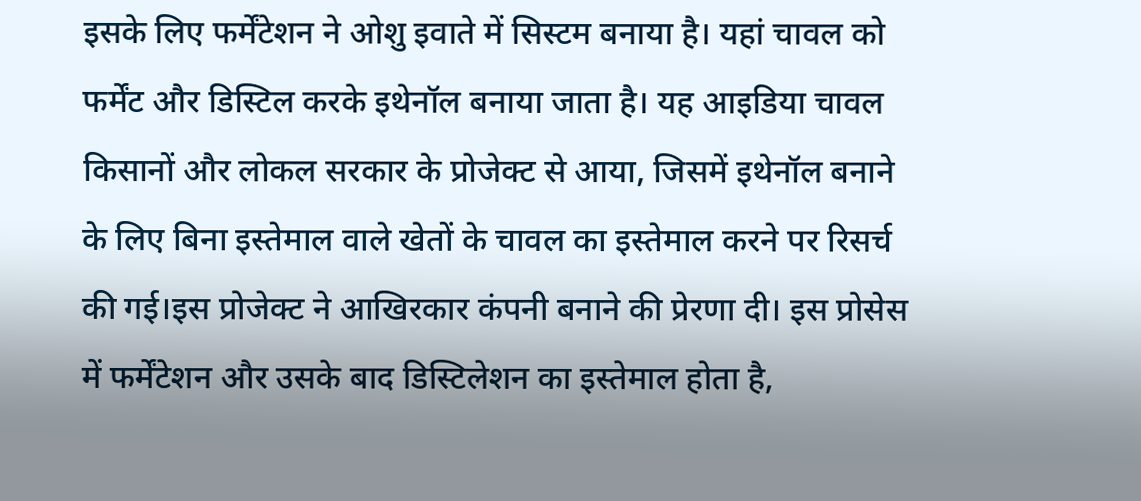इसके लिए फर्मेंटेशन ने ओशु इवाते में सिस्टम बनाया है। यहां चावल को फर्मेंट और डिस्टिल करके इथेनॉल बनाया जाता है। यह आइडिया चावल किसानों और लोकल सरकार के प्रोजेक्ट से आया, जिसमें इथेनॉल बनाने के लिए बिना इस्तेमाल वाले खेतों के चावल का इस्तेमाल करने पर रिसर्च की गई।इस प्रोजेक्ट ने आखिरकार कंपनी बनाने की प्रेरणा दी। इस प्रोसेस में फर्मेंटेशन और उसके बाद डिस्टिलेशन का इस्तेमाल होता है,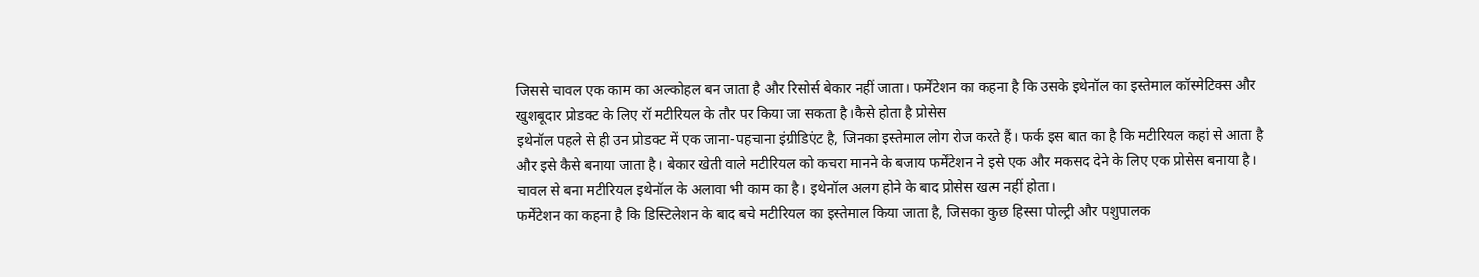जिससे चावल एक काम का अल्कोहल बन जाता है और रिसोर्स बेकार नहीं जाता। फर्मेंटेशन का कहना है कि उसके इथेनॉल का इस्तेमाल कॉस्मेटिक्स और खुशबूदार प्रोडक्ट के लिए रॉ मटीरियल के तौर पर किया जा सकता है।कैसे होता है प्रोसेस
इथेनॉल पहले से ही उन प्रोडक्ट में एक जाना-पहचाना इंग्रीडिएंट है, जिनका इस्तेमाल लोग रोज करते हैं। फर्क इस बात का है कि मटीरियल कहां से आता है और इसे कैसे बनाया जाता है। बेकार खेती वाले मटीरियल को कचरा मानने के बजाय फर्मेंटेशन ने इसे एक और मकसद देने के लिए एक प्रोसेस बनाया है। चावल से बना मटीरियल इथेनॉल के अलावा भी काम का है। इथेनॉल अलग होने के बाद प्रोसेस खत्म नहीं होता।
फर्मेंटेशन का कहना है कि डिस्टिलेशन के बाद बचे मटीरियल का इस्तेमाल किया जाता है, जिसका कुछ हिस्सा पोल्ट्री और पशुपालक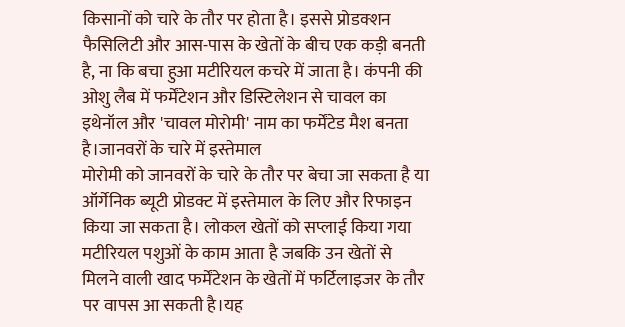किसानों को चारे के तौर पर होता है। इससे प्रोडक्शन फैसिलिटी और आस-पास के खेतों के बीच एक कड़ी बनती है, ना कि बचा हुआ मटीरियल कचरे में जाता है। कंपनी की ओशु लैब में फर्मेंटेशन और डिस्टिलेशन से चावल का इथेनॉल और 'चावल मोरोमी' नाम का फर्मेंटेड मैश बनता है।जानवरों के चारे में इस्तेमाल
मोरोमी को जानवरों के चारे के तौर पर बेचा जा सकता है या ऑर्गेनिक ब्यूटी प्रोडक्ट में इस्तेमाल के लिए और रिफाइन किया जा सकता है। लोकल खेतों को सप्लाई किया गया मटीरियल पशुओं के काम आता है जबकि उन खेतों से मिलने वाली खाद फर्मेंटेशन के खेतों में फर्टिलाइजर के तौर पर वापस आ सकती है।यह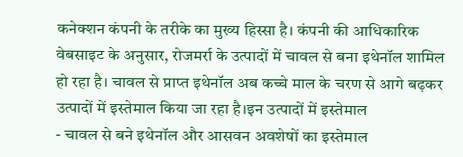कनेक्शन कंपनी के तरीके का मुख्य हिस्सा है। कंपनी की आधिकारिक वेबसाइट के अनुसार, रोजमर्रा के उत्पादों में चावल से बना इथेनॉल शामिल हो रहा है। चावल से प्राप्त इथेनॉल अब कच्चे माल के चरण से आगे बढ़कर उत्पादों में इस्तेमाल किया जा रहा है।इन उत्पादों में इस्तेमाल
- चावल से बने इथेनॉल और आसवन अवशेषों का इस्तेमाल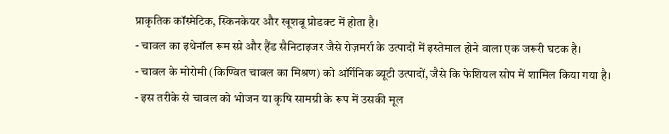प्राकृतिक कॉस्मेटिक, स्किनकेयर और खूशबू प्रोडक्ट में होता है।
- चावल का इथेनॉल रूम स्प्रे और हैंड सैनिटाइजर जैसे रोज़मर्रा के उत्पादों में इस्तेमाल होने वाला एक जरूरी घटक है।
- चावल के मोरोमी (किण्वित चावल का मिश्रण) को ऑर्गेनिक ब्यूटी उत्पादों, जैसे कि फेशियल सोप में शामिल किया गया है।
- इस तरीके से चावल को भोजन या कृषि सामग्री के रूप में उसकी मूल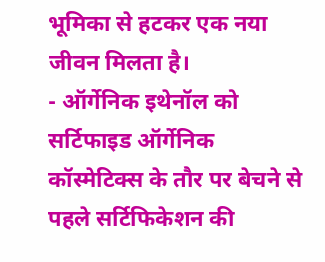भूमिका से हटकर एक नया जीवन मिलता है।
- ऑर्गेनिक इथेनॉल को सर्टिफाइड ऑर्गेनिक कॉस्मेटिक्स के तौर पर बेचने से पहले सर्टिफिकेशन की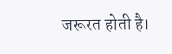जरूरत होती है।